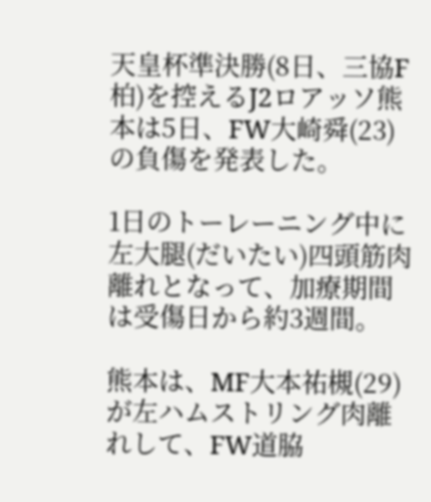天皇杯準決勝(8日、三協F柏)を控えるJ2ロアッソ熊本は5日、FW大崎舜(23)の負傷を発表した。

1日のトーレーニング中に左大腿(だいたい)四頭筋肉離れとなって、加療期間は受傷日から約3週間。

熊本は、MF大本祐槻(29)が左ハムストリング肉離れして、FW道脇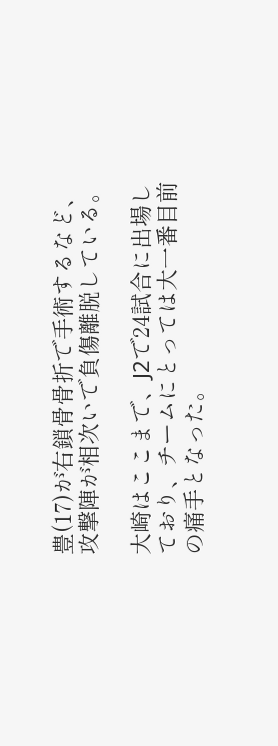豊(17)が右鎖骨骨折で手術するなど、攻撃陣が相次いで負傷離脱している。

大崎はここまで、J2で24試合に出場しており、チームにとっては大一番目前の痛手となった。